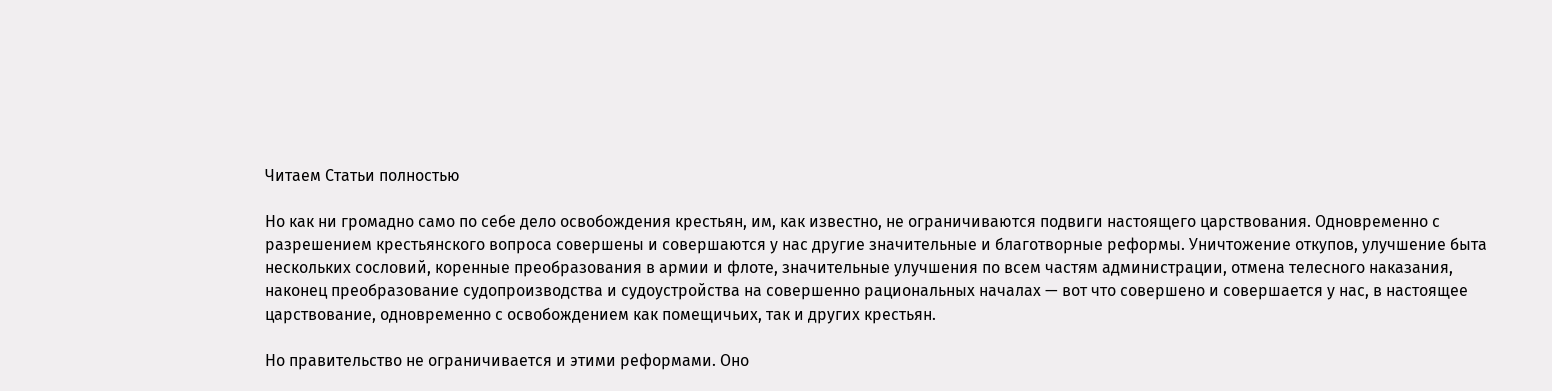Читаем Статьи полностью

Но как ни громадно само по себе дело освобождения крестьян, им, как известно, не ограничиваются подвиги настоящего царствования. Одновременно с разрешением крестьянского вопроса совершены и совершаются у нас другие значительные и благотворные реформы. Уничтожение откупов, улучшение быта нескольких сословий, коренные преобразования в армии и флоте, значительные улучшения по всем частям администрации, отмена телесного наказания, наконец преобразование судопроизводства и судоустройства на совершенно рациональных началах — вот что совершено и совершается у нас, в настоящее царствование, одновременно с освобождением как помещичьих, так и других крестьян.

Но правительство не ограничивается и этими реформами. Оно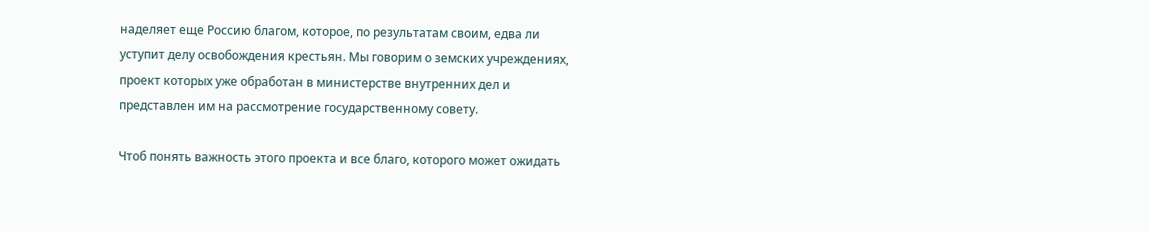наделяет еще Россию благом, которое, по результатам своим, едва ли уступит делу освобождения крестьян. Мы говорим о земских учреждениях, проект которых уже обработан в министерстве внутренних дел и представлен им на рассмотрение государственному совету.

Чтоб понять важность этого проекта и все благо, которого может ожидать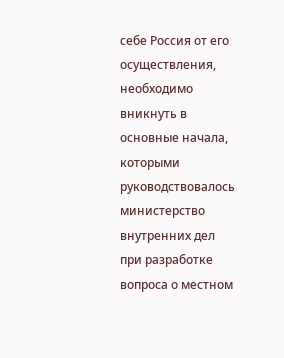себе Россия от его осуществления, необходимо вникнуть в основные начала, которыми руководствовалось министерство внутренних дел при разработке вопроса о местном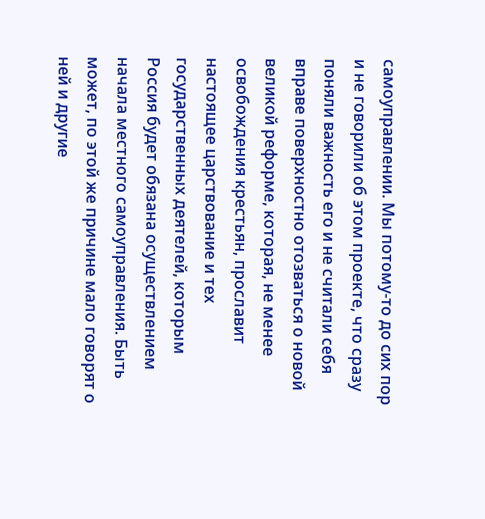самоуправлении. Мы потому-то до сих пор и не говорили об этом проекте, что сразу поняли важность его и не считали себя вправе поверхностно отозваться о новой великой реформе, которая, не менее освобождения крестьян, прославит настоящее царствование и тех государственных деятелей, которым Россия будет обязана осуществлением начала местного самоуправления. Быть может, по этой же причине мало говорят о ней и другие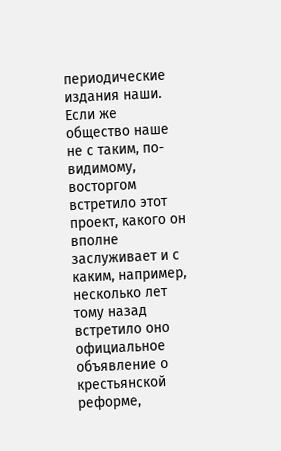периодические издания наши. Если же общество наше не с таким, по-видимому, восторгом встретило этот проект, какого он вполне заслуживает и с каким, например, несколько лет тому назад встретило оно официальное объявление о крестьянской реформе,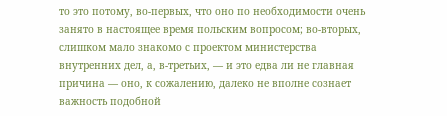то это потому, во-первых, что оно по необходимости очень занято в настоящее время польским вопросом; во-вторых, слишком мало знакомо с проектом министерства внутренних дел, а, в-третьих, — и это едва ли не главная причина — оно, к сожалению, далеко не вполне сознает важность подобной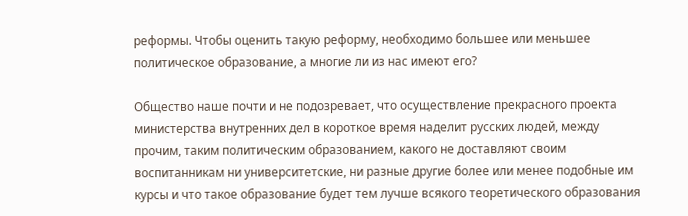реформы. Чтобы оценить такую реформу, необходимо большее или меньшее политическое образование, а многие ли из нас имеют его?

Общество наше почти и не подозревает, что осуществление прекрасного проекта министерства внутренних дел в короткое время наделит русских людей, между прочим, таким политическим образованием, какого не доставляют своим воспитанникам ни университетские, ни разные другие более или менее подобные им курсы и что такое образование будет тем лучше всякого теоретического образования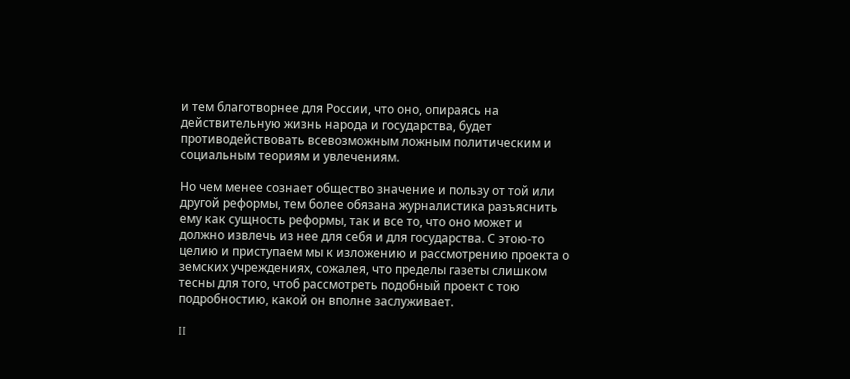и тем благотворнее для России, что оно, опираясь на действительную жизнь народа и государства, будет противодействовать всевозможным ложным политическим и социальным теориям и увлечениям.

Но чем менее сознает общество значение и пользу от той или другой реформы, тем более обязана журналистика разъяснить ему как сущность реформы, так и все то, что оно может и должно извлечь из нее для себя и для государства. С этою-то целию и приступаем мы к изложению и рассмотрению проекта о земских учреждениях, сожалея, что пределы газеты слишком тесны для того, чтоб рассмотреть подобный проект с тою подробностию, какой он вполне заслуживает.

II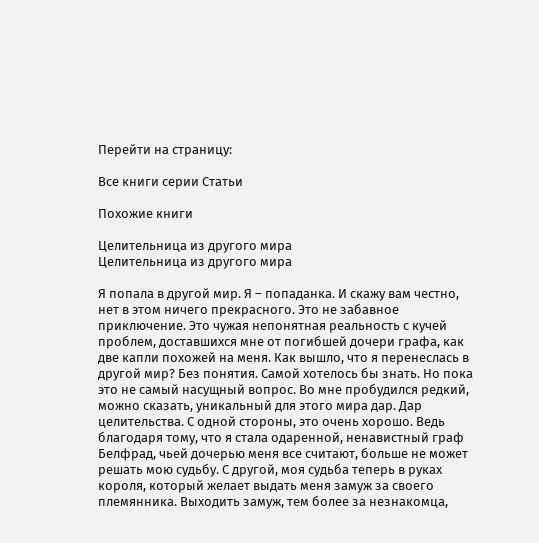Перейти на страницу:

Все книги серии Статьи

Похожие книги

Целительница из другого мира
Целительница из другого мира

Я попала в другой мир. Я – попаданка. И скажу вам честно, нет в этом ничего прекрасного. Это не забавное приключение. Это чужая непонятная реальность с кучей проблем, доставшихся мне от погибшей дочери графа, как две капли похожей на меня. Как вышло, что я перенеслась в другой мир? Без понятия. Самой хотелось бы знать. Но пока это не самый насущный вопрос. Во мне пробудился редкий, можно сказать, уникальный для этого мира дар. Дар целительства. С одной стороны, это очень хорошо. Ведь благодаря тому, что я стала одаренной, ненавистный граф Белфрад, чьей дочерью меня все считают, больше не может решать мою судьбу. С другой, моя судьба теперь в руках короля, который желает выдать меня замуж за своего племянника. Выходить замуж, тем более за незнакомца,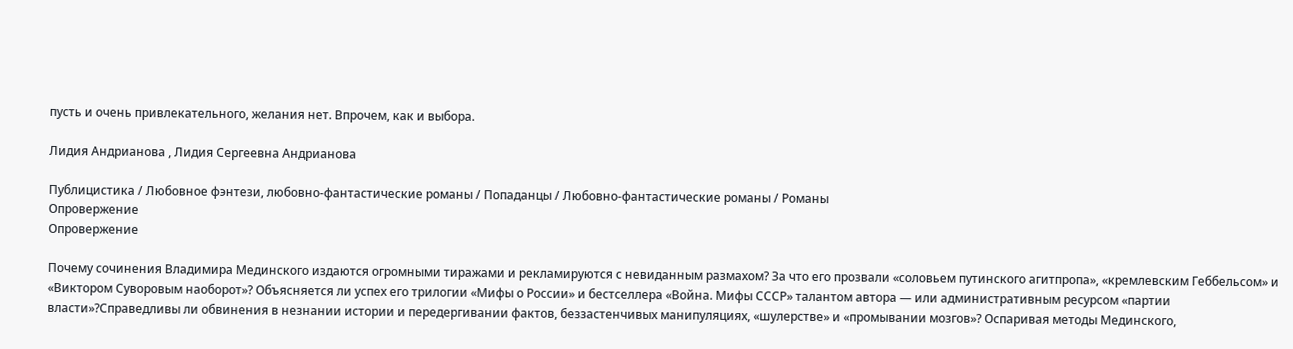пусть и очень привлекательного, желания нет. Впрочем, как и выбора.

Лидия Андрианова , Лидия Сергеевна Андрианова

Публицистика / Любовное фэнтези, любовно-фантастические романы / Попаданцы / Любовно-фантастические романы / Романы
Опровержение
Опровержение

Почему сочинения Владимира Мединского издаются огромными тиражами и рекламируются с невиданным размахом? За что его прозвали «соловьем путинского агитпропа», «кремлевским Геббельсом» и «Виктором Суворовым наоборот»? Объясняется ли успех его трилогии «Мифы о России» и бестселлера «Война. Мифы СССР» талантом автора — или административным ресурсом «партии власти»?Справедливы ли обвинения в незнании истории и передергивании фактов, беззастенчивых манипуляциях, «шулерстве» и «промывании мозгов»? Оспаривая методы Мединского,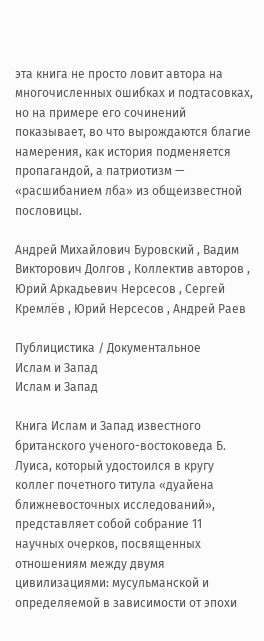эта книга не просто ловит автора на многочисленных ошибках и подтасовках, но на примере его сочинений показывает, во что вырождаются благие намерения, как история подменяется пропагандой, а патриотизм — «расшибанием лба» из общеизвестной пословицы.

Андрей Михайлович Буровский , Вадим Викторович Долгов , Коллектив авторов , Юрий Аркадьевич Нерсесов , Сергей Кремлёв , Юрий Нерсесов , Андрей Раев

Публицистика / Документальное
Ислам и Запад
Ислам и Запад

Книга Ислам и Запад известного британского ученого-востоковеда Б. Луиса, который удостоился в кругу коллег почетного титула «дуайена ближневосточных исследований», представляет собой собрание 11 научных очерков, посвященных отношениям между двумя цивилизациями: мусульманской и определяемой в зависимости от эпохи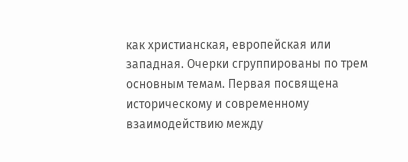как христианская, европейская или западная. Очерки сгруппированы по трем основным темам. Первая посвящена историческому и современному взаимодействию между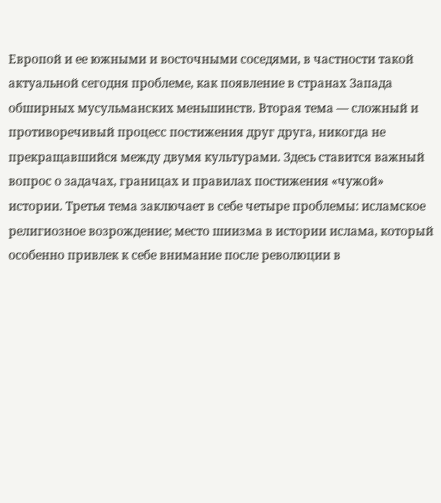Европой и ее южными и восточными соседями, в частности такой актуальной сегодня проблеме, как появление в странах Запада обширных мусульманских меньшинств. Вторая тема — сложный и противоречивый процесс постижения друг друга, никогда не прекращавшийся между двумя культурами. Здесь ставится важный вопрос о задачах, границах и правилах постижения «чужой» истории. Третья тема заключает в себе четыре проблемы: исламское религиозное возрождение; место шиизма в истории ислама, который особенно привлек к себе внимание после революции в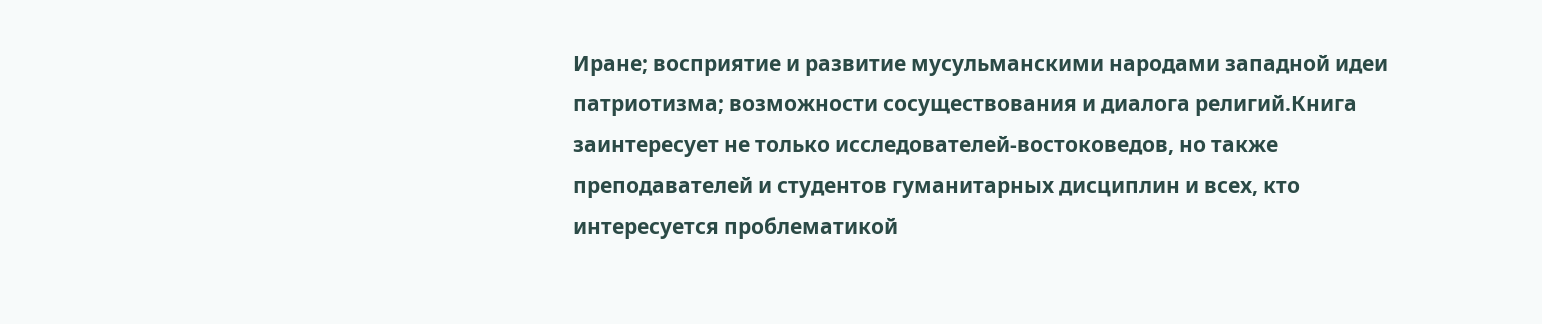Иране; восприятие и развитие мусульманскими народами западной идеи патриотизма; возможности сосуществования и диалога религий.Книга заинтересует не только исследователей-востоковедов, но также преподавателей и студентов гуманитарных дисциплин и всех, кто интересуется проблематикой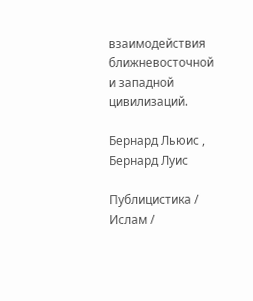взаимодействия ближневосточной и западной цивилизаций.

Бернард Льюис , Бернард Луис

Публицистика / Ислам /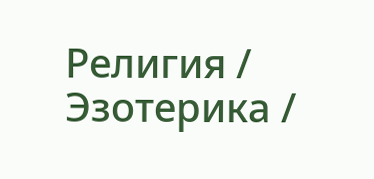Религия / Эзотерика /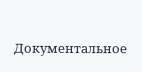Документальное